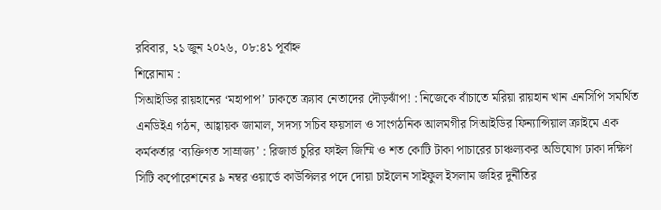রবিবার, ২১ জুন ২০২৬, ০৮:৪১ পূর্বাহ্ন
শিরোনাম :
সিআইডির রায়হানের ‘মহাপাপ’ ঢাকতে ক্র্যাব নেতাদের দৌড়ঝাঁপ! : নিজেকে বাঁচাতে মরিয়া রায়হান খান এনসিপি সমর্থিত এনডিইএ গঠন, আহ্বায়ক জামাল, সদস্য সচিব ফয়সাল ও সাংগঠনিক আলমগীর সিআইডির ফিন্যান্সিয়াল ক্রাইমে এক কর্মকর্তার ‘ব্যক্তিগত সাম্রাজ্য’ : রিজার্ভ চুরির ফাইল জিম্মি ও শত কোটি টাকা পাচারের চাঞ্চল্যকর অভিযোগ ঢাকা দক্ষিণ সিটি কর্পোরেশনের ৯ নম্বর ওয়ার্ডে কাউন্সিলর পদে দোয়া চাইলেন সাইফুল ইসলাম জহির দুর্নীতির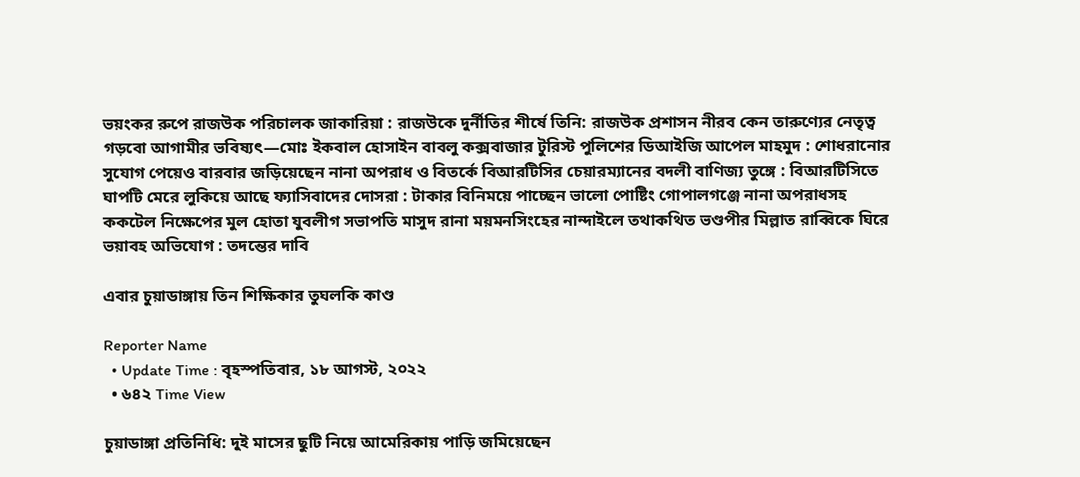ভয়ংকর রুপে রাজউক পরিচালক জাকারিয়া : রাজউকে দুর্নীতির শীর্ষে তিনি: রাজউক প্রশাসন নীরব কেন তারুণ্যের নেতৃত্ব গড়বো আগামীর ভবিষ্যৎ—মোঃ ইকবাল হোসাইন বাবলু কক্সবাজার টুরিস্ট পুলিশের ডিআইজি আপেল মাহমুদ : শোধরানোর সুযোগ পেয়েও বারবার জড়িয়েছেন নানা অপরাধ ও বিতর্কে বিআরটিসির চেয়ারম্যানের বদলী বাণিজ্য তুঙ্গে : বিআরটিসিতে ঘাপটি মেরে লুকিয়ে আছে ফ্যাসিবাদের দোসরা : টাকার বিনিময়ে পাচ্ছেন ভালো পোষ্টিং গোপালগঞ্জে নানা অপরাধসহ ককটেল নিক্ষেপের মুল হোতা যুবলীগ সভাপতি মাসুদ রানা ময়মনসিংহের নান্দাইলে তথাকথিত ভণ্ডপীর মিল্লাত রাব্বিকে ঘিরে ভয়াবহ অভিযোগ : তদন্তের দাবি

এবার চুয়াডাঙ্গায় তিন শিক্ষিকার তুঘলকি কাণ্ড

Reporter Name
  • Update Time : বৃহস্পতিবার, ১৮ আগস্ট, ২০২২
  • ৬৪২ Time View

চুয়াডাঙ্গা প্রতিনিধি: দুই মাসের ছুটি নিয়ে আমেরিকায় পাড়ি জমিয়েছেন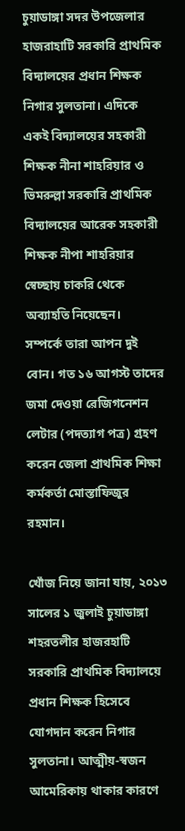চুয়াডাঙ্গা সদর উপজেলার হাজরাহাটি সরকারি প্রাথমিক বিদ্যালয়ের প্রধান শিক্ষক নিগার সুলতানা। এদিকে একই বিদ্যালয়ের সহকারী শিক্ষক নীনা শাহরিয়ার ও ভিমরুল্লা সরকারি প্রাথমিক বিদ্যালয়ের আরেক সহকারী শিক্ষক নীপা শাহরিয়ার স্বেচ্ছায় চাকরি থেকে অব্যাহতি নিয়েছেন।
সম্পর্কে তারা আপন দুই বোন। গত ১৬ আগস্ট তাদের জমা দেওয়া রেজিগনেশন লেটার (পদত্যাগ পত্র) গ্রহণ করেন জেলা প্রাথমিক শিক্ষা কর্মকর্তা মোস্তাফিজুর রহমান।

খোঁজ নিয়ে জানা যায়, ২০১৩ সালের ১ জুলাই চুয়াডাঙ্গা শহরতলীর হাজরহাটি সরকারি প্রাথমিক বিদ্যালয়ে প্রধান শিক্ষক হিসেবে যোগদান করেন নিগার সুলতানা। আত্মীয়-স্বজন আমেরিকায় থাকার কারণে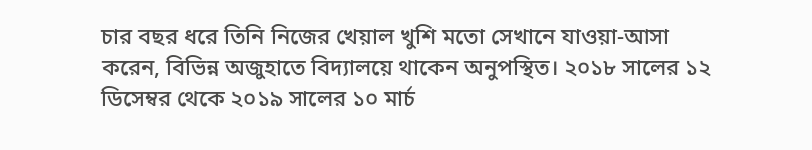চার বছর ধরে তিনি নিজের খেয়াল খুশি মতো সেখানে যাওয়া-আসা করেন, বিভিন্ন অজুহাতে বিদ্যালয়ে থাকেন অনুপস্থিত। ২০১৮ সালের ১২ ডিসেম্বর থেকে ২০১৯ সালের ১০ মার্চ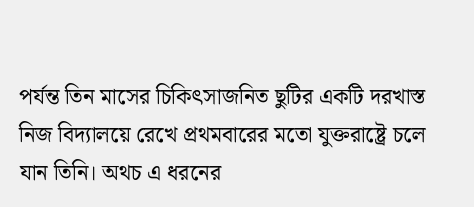পর্যন্ত তিন মাসের চিকিৎসাজনিত ছুটির একটি দরখাস্ত নিজ বিদ্যালয়ে রেখে প্রথমবারের মতো যুক্তরাষ্ট্রে চলে যান তিনি। অথচ এ ধরনের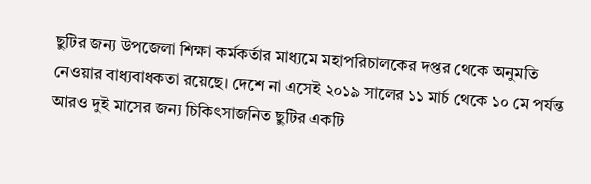ছুটির জন্য উপজেলা শিক্ষা কর্মকর্তার মাধ্যমে মহাপরিচালকের দপ্তর থেকে অনুমতি নেওয়ার বাধ্যবাধকতা রয়েছে। দেশে না এসেই ২০১৯ সালের ১১ মার্চ থেকে ১০ মে পর্যন্ত আরও দুই মাসের জন্য চিকিৎসাজনিত ছুটির একটি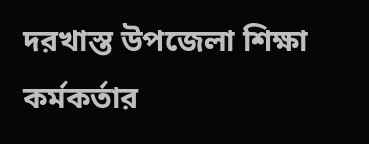দরখাস্ত উপজেলা শিক্ষা কর্মকর্তার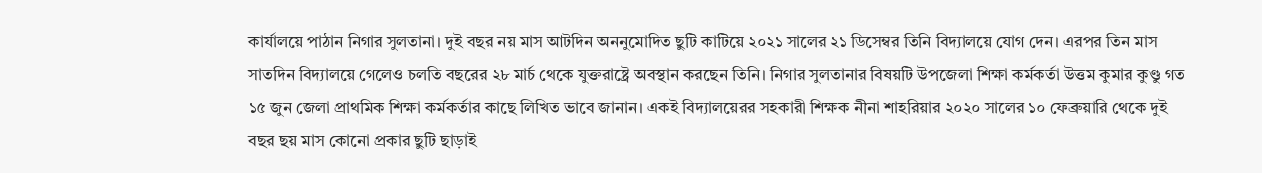কার্যালয়ে পাঠান নিগার সুলতানা। দুই বছর নয় মাস আটদিন অননুমোদিত ছুটি কাটিয়ে ২০২১ সালের ২১ ডিসেম্বর তিনি বিদ্যালয়ে যোগ দেন। এরপর তিন মাস সাতদিন বিদ্যালয়ে গেলেও চলতি বছরের ২৮ মার্চ থেকে যুক্তরাষ্ট্রে অবস্থান করছেন তিনি। নিগার সুলতানার বিষয়টি উপজেলা শিক্ষা কর্মকর্তা উত্তম কুমার কুণ্ডু গত ১৫ জুন জেলা প্রাথমিক শিক্ষা কর্মকর্তার কাছে লিখিত ভাবে জানান। একই বিদ্যালয়েরর সহকারী শিক্ষক নীনা শাহরিয়ার ২০২০ সালের ১০ ফেব্রুয়ারি থেকে দুই বছর ছয় মাস কোনো প্রকার ছুটি ছাড়াই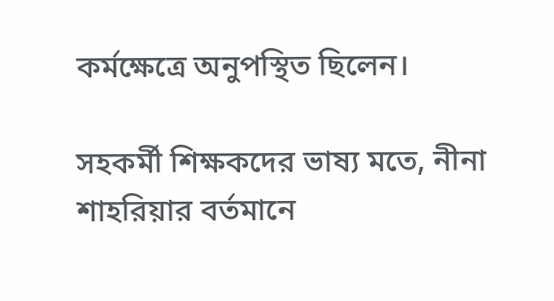কর্মক্ষেত্রে অনুপস্থিত ছিলেন।

সহকর্মী শিক্ষকদের ভাষ্য মতে, নীনা শাহরিয়ার বর্তমানে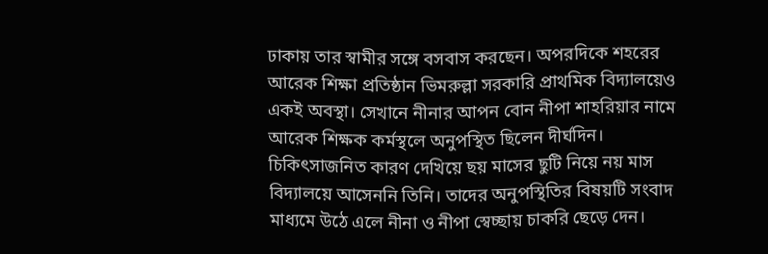ঢাকায় তার স্বামীর সঙ্গে বসবাস করছেন। অপরদিকে শহরের আরেক শিক্ষা প্রতিষ্ঠান ভিমরুল্লা সরকারি প্রাথমিক বিদ্যালয়েও একই অবস্থা। সেখানে নীনার আপন বোন নীপা শাহরিয়ার নামে আরেক শিক্ষক কর্মস্থলে অনুপস্থিত ছিলেন দীর্ঘদিন। চিকিৎসাজনিত কারণ দেখিয়ে ছয় মাসের ছুটি নিয়ে নয় মাস বিদ্যালয়ে আসেননি তিনি। তাদের অনুপস্থিতির বিষয়টি সংবাদ মাধ্যমে উঠে এলে নীনা ও নীপা স্বেচ্ছায় চাকরি ছেড়ে দেন।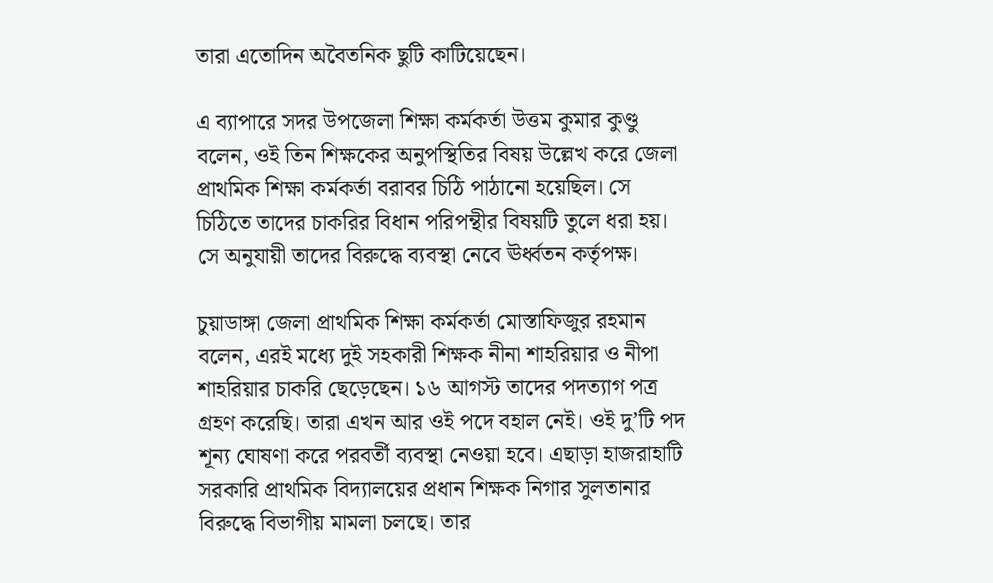তারা এতোদিন অবৈতনিক ছুটি কাটিয়েছেন।

এ ব্যাপারে সদর উপজেলা শিক্ষা কর্মকর্তা উত্তম কুমার কুণ্ডু বলেন, ওই তিন শিক্ষকের অনুপস্থিতির বিষয় উল্লেখ করে জেলা প্রাথমিক শিক্ষা কর্মকর্তা বরাবর চিঠি পাঠানো হয়েছিল। সে চিঠিতে তাদের চাকরির বিধান পরিপন্থীর বিষয়টি তুলে ধরা হয়। সে অনুযায়ী তাদের বিরুদ্ধে ব্যবস্থা নেবে ঊর্ধ্বতন কর্তৃপক্ষ।

চুয়াডাঙ্গা জেলা প্রাথমিক শিক্ষা কর্মকর্তা মোস্তাফিজুর রহমান বলেন, এরই মধ্যে দুই সহকারী শিক্ষক নীনা শাহরিয়ার ও নীপা শাহরিয়ার চাকরি ছেড়েছেন। ১৬ আগস্ট তাদের পদত্যাগ পত্র গ্রহণ করেছি। তারা এখন আর ওই পদে বহাল নেই। ওই দু’টি পদ শূন্য ঘোষণা করে পরবর্তী ব্যবস্থা নেওয়া হবে। এছাড়া হাজরাহাটি সরকারি প্রাথমিক বিদ্যালয়ের প্রধান শিক্ষক নিগার সুলতানার বিরুদ্ধে বিভাগীয় মামলা চলছে। তার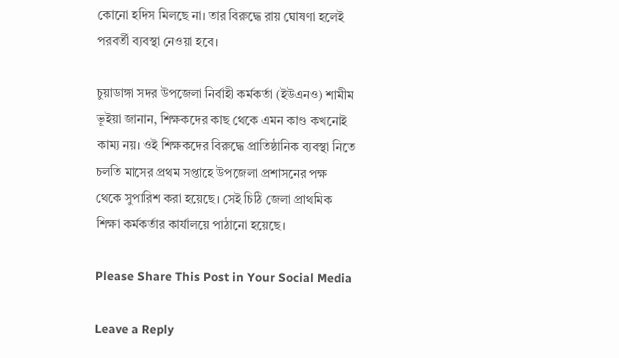কোনো হদিস মিলছে না। তার বিরুদ্ধে রায় ঘোষণা হলেই পরবর্তী ব্যবস্থা নেওয়া হবে।

চুয়াডাঙ্গা সদর উপজেলা নির্বাহী কর্মকর্তা (ইউএনও) শামীম ভূইয়া জানান, শিক্ষকদের কাছ থেকে এমন কাণ্ড কখনোই কাম্য নয়। ওই শিক্ষকদের বিরুদ্ধে প্রাতিষ্ঠানিক ব্যবস্থা নিতে চলতি মাসের প্রথম সপ্তাহে উপজেলা প্রশাসনের পক্ষ থেকে সুপারিশ করা হয়েছে। সেই চিঠি জেলা প্রাথমিক শিক্ষা কর্মকর্তার কার্যালয়ে পাঠানো হয়েছে।

Please Share This Post in Your Social Media

Leave a Reply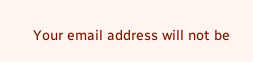Your email address will not be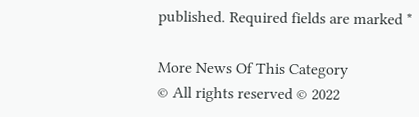published. Required fields are marked *

More News Of This Category
© All rights reserved © 2022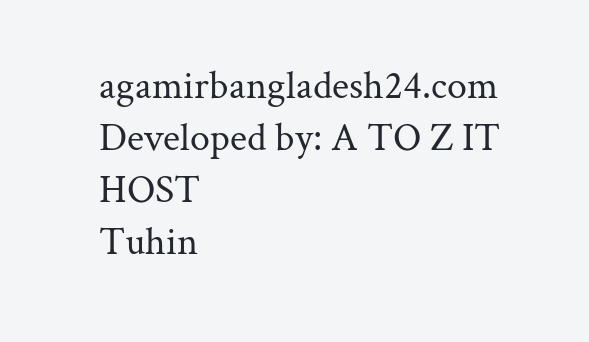agamirbangladesh24.com
Developed by: A TO Z IT HOST
Tuhin